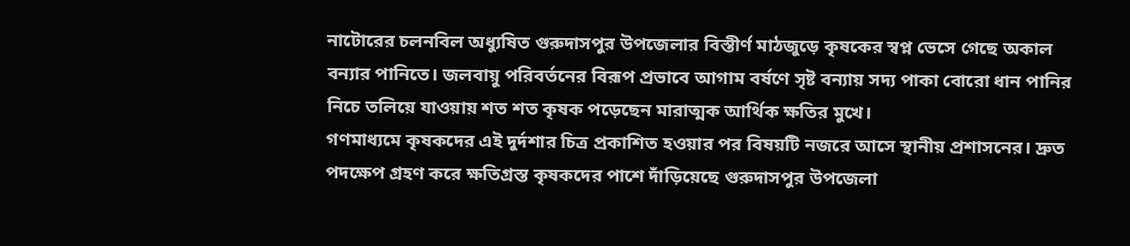নাটোরের চলনবিল অধ্যুষিত গুরুদাসপুর উপজেলার বিস্তীর্ণ মাঠজুড়ে কৃষকের স্বপ্ন ভেসে গেছে অকাল বন্যার পানিতে। জলবায়ু পরিবর্তনের বিরূপ প্রভাবে আগাম বর্ষণে সৃষ্ট বন্যায় সদ্য পাকা বোরো ধান পানির নিচে তলিয়ে যাওয়ায় শত শত কৃষক পড়েছেন মারাত্মক আর্থিক ক্ষতির মুখে।
গণমাধ্যমে কৃষকদের এই দুর্দশার চিত্র প্রকাশিত হওয়ার পর বিষয়টি নজরে আসে স্থানীয় প্রশাসনের। দ্রুত পদক্ষেপ গ্রহণ করে ক্ষতিগ্রস্ত কৃষকদের পাশে দাঁড়িয়েছে গুরুদাসপুর উপজেলা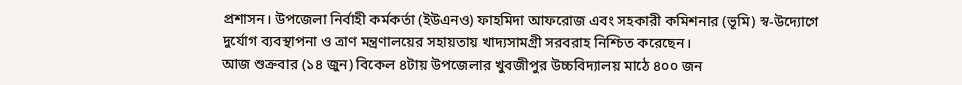প্রশাসন। উপজেলা নির্বাহী কর্মকর্তা (ইউএনও) ফাহমিদা আফরোজ এবং সহকারী কমিশনার (ভূমি) স্ব-উদ্যোগে দুর্যোগ ব্যবস্থাপনা ও ত্রাণ মন্ত্রণালয়ের সহায়তায় খাদ্যসামগ্রী সরবরাহ নিশ্চিত করেছেন।
আজ শুক্রবার (১৪ জুন) বিকেল ৪টায় উপজেলার খুবজীপুর উচ্চবিদ্যালয় মাঠে ৪০০ জন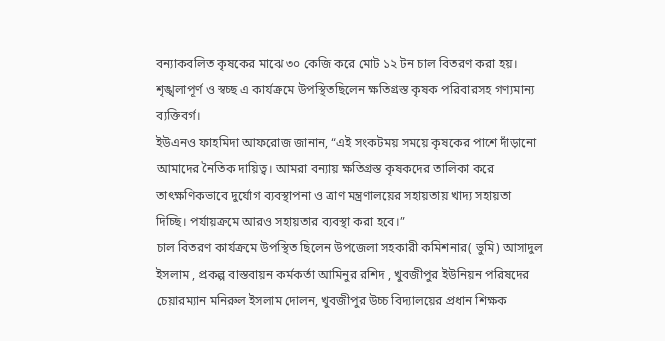বন্যাকবলিত কৃষকের মাঝে ৩০ কেজি করে মোট ১২ টন চাল বিতরণ করা হয়। শৃঙ্খলাপূর্ণ ও স্বচ্ছ এ কার্যক্রমে উপস্থিতছিলেন ক্ষতিগ্রস্ত কৃষক পরিবারসহ গণ্যমান্য ব্যক্তিবর্গ।
ইউএনও ফাহমিদা আফরোজ জানান, “এই সংকটময় সময়ে কৃষকের পাশে দাঁড়ানো আমাদের নৈতিক দায়িত্ব। আমরা বন্যায় ক্ষতিগ্রস্ত কৃষকদের তালিকা করে তাৎক্ষণিকভাবে দুর্যোগ ব্যবস্থাপনা ও ত্রাণ মন্ত্রণালয়ের সহায়তায় খাদ্য সহায়তা দিচ্ছি। পর্যায়ক্রমে আরও সহায়তার ব্যবস্থা করা হবে।”
চাল বিতরণ কার্যক্রমে উপস্থিত ছিলেন উপজেলা সহকারী কমিশনার( ভুমি) আসাদুল ইসলাম , প্রকল্প বাস্তবায়ন কর্মকর্তা আমিনুর রশিদ , খুবজীপুর ইউনিয়ন পরিষদের চেয়ারম্যান মনিরুল ইসলাম দোলন, খুবজীপুর উচ্চ বিদ্যালয়ের প্রধান শিক্ষক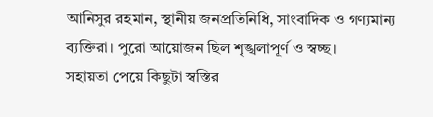আনিসুর রহমান, স্থানীয় জনপ্রতিনিধি, সাংবাদিক ও গণ্যমান্য ব্যক্তিরা। পুরো আয়োজন ছিল শৃঙ্খলাপূর্ণ ও স্বচ্ছ।
সহায়তা পেয়ে কিছুটা স্বস্তির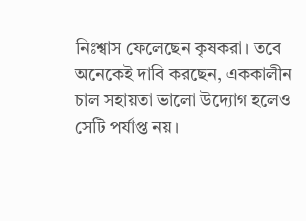নিঃশ্বাস ফেলেছেন কৃষকরা। তবে অনেকেই দাবি করছেন, এককালীন চাল সহায়তা ভালো উদ্যোগ হলেও সেটি পর্যাপ্ত নয়।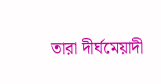তারা দীর্ঘমেয়াদী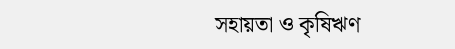সহায়তা ও কৃষিঋণ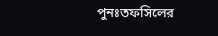পুনঃতফসিলের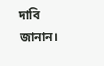দাবি জানান।